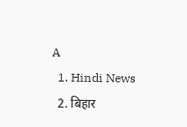A
  1. Hindi News
  2. बिहार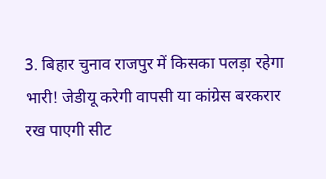3. बिहार चुनाव राजपुर में किसका पलड़ा रहेगा भारी! जेडीयू करेगी वापसी या कांग्रेस बरकरार रख पाएगी सीट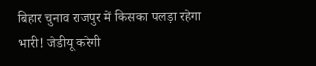बिहार चुनाव राजपुर में किसका पलड़ा रहेगा भारी! जेडीयू करेगी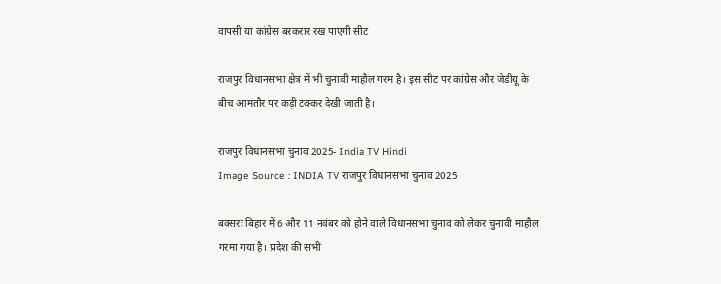वापसी या कांग्रेस बरकरार रख पाएगी सीट

राजपुर विधानसभा क्षेत्र में भी चुनावी माहौल गरम है। इस सीट पर कांग्रेस और जेडीयू के बीच आमतौर पर कड़ी टक्कर देखी जाती है।

राजपुर विधानसभा चुनाव 2025- India TV Hindi
Image Source : INDIA TV राजपुर विधानसभा चुनाव 2025

बक्सरः बिहार में 6 और 11 नवंबर को होने वाले विधानसभा चुनाव को लेकर चुनावी माहौल गरमा गया है। प्रदेश की सभी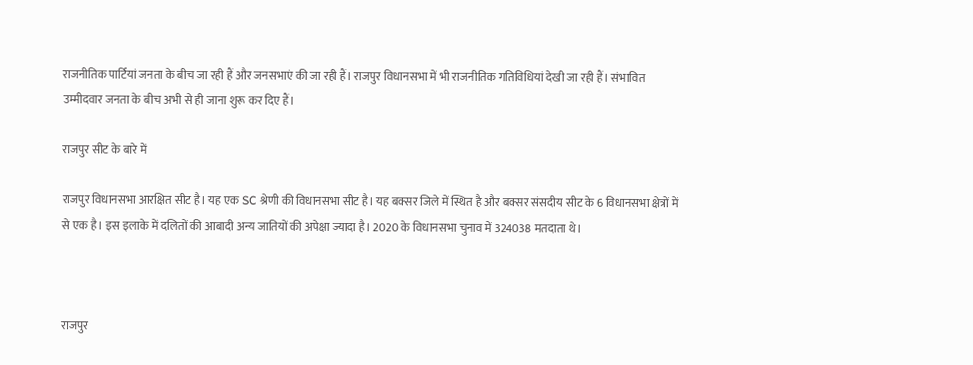राजनीतिक पार्टियां जनता के बीच जा रही हैं और जनसभाएं की जा रही हैं। राजपुर विधानसभा में भी राजनीतिक गतिविधियां देखी जा रही हैं। संभावित उम्मीदवार जनता के बीच अभी से ही जाना शुरू कर दिए हैं।

राजपुर सीट के बारे में

राजपुर विधानसभा आरक्षित सीट है। यह एक SC श्रेणी की विधानसभा सीट है। यह बक्सर जिले में स्थित है और बक्सर संसदीय सीट के 6 विधानसभा क्षेत्रों में से एक है। इस इलाके में दलितों की आबादी अन्य जातियों की अपेक्षा ज्यादा है। 2020 के विधानसभा चुनाव में 324038 मतदाता थे।



राजपुर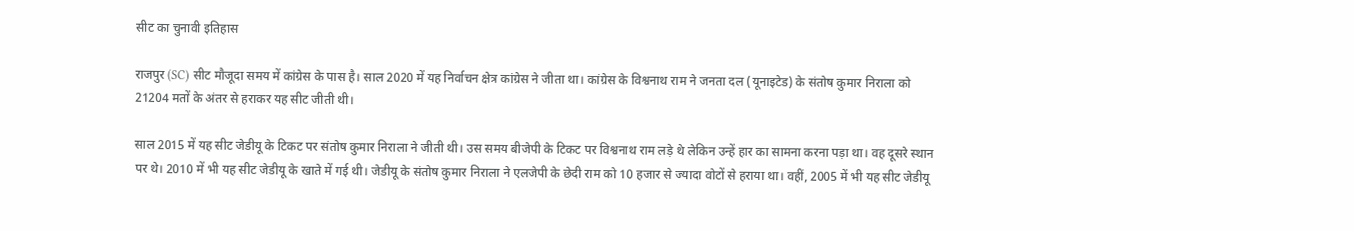सीट का चुनावी इतिहास

राजपुर (SC) सीट मौजूदा समय में कांग्रेस के पास है। साल 2020 में यह निर्वाचन क्षेत्र कांग्रेस ने जीता था। कांग्रेस के विश्वनाथ राम ने जनता दल (यूनाइटेड) के संतोष कुमार निराला को 21204 मतों के अंतर से हराकर यह सीट जीती थी।

साल 2015 में यह सीट जेडीयू के टिकट पर संतोष कुमार निराला ने जीती थी। उस समय बीजेपी के टिकट पर विश्वनाथ राम लड़े थे लेकिन उन्हें हार का सामना करना पड़ा था। वह दूसरे स्थान पर थे। 2010 में भी यह सीट जेडीयू के खाते में गई थी। जेडीयू के संतोष कुमार निराला ने एलजेपी के छेदी राम को 10 हजार से ज्यादा वोटों से हराया था। वहीं, 2005 में भी यह सीट जेडीयू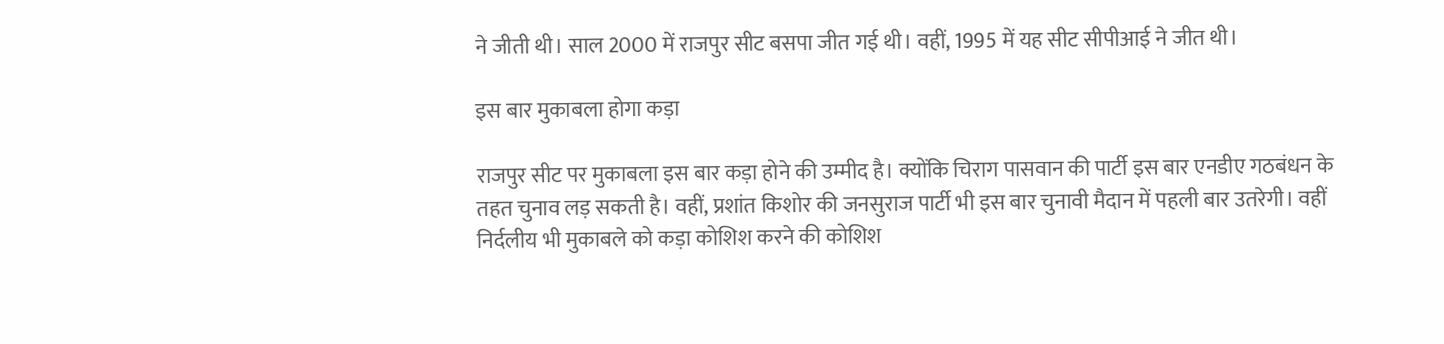ने जीती थी। साल 2000 में राजपुर सीट बसपा जीत गई थी। वहीं, 1995 में यह सीट सीपीआई ने जीत थी।

इस बार मुकाबला होगा कड़ा

राजपुर सीट पर मुकाबला इस बार कड़ा होने की उम्मीद है। क्योंकि चिराग पासवान की पार्टी इस बार एनडीए गठबंधन के तहत चुनाव लड़ सकती है। वहीं, प्रशांत किशोर की जनसुराज पार्टी भी इस बार चुनावी मैदान में पहली बार उतरेगी। वहीं निर्दलीय भी मुकाबले को कड़ा कोशिश करने की कोशिश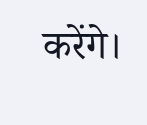करेंगे।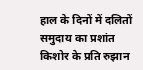हाल के दिनों में दलितों समुदाय का प्रशांत किशोर के प्रति रुझान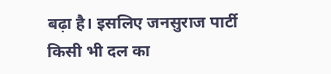बढ़ा है। इसलिए जनसुराज पार्टी किसी भी दल का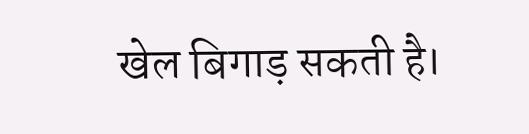खेल बिगाड़ सकती है।